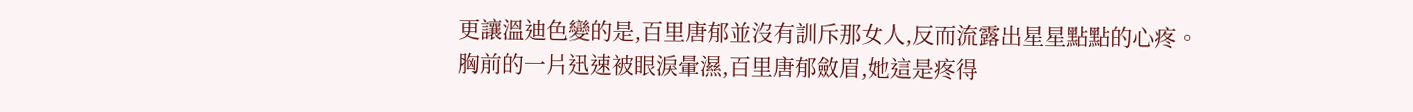更讓溫迪色變的是,百里唐郁並沒有訓斥那女人,反而流露出星星點點的心疼。
胸前的一片迅速被眼淚暈濕,百里唐郁斂眉,她這是疼得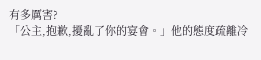有多厲害?
「公主,抱歉,擾亂了你的宴會。」他的態度疏離冷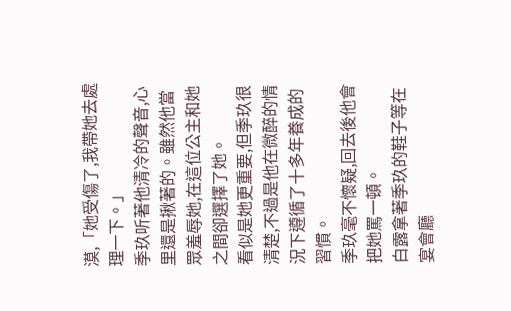漠,「她受傷了,我帶她去處理一下。」
季玖听著他清冷的聲音,心里還是揪著的。雖然他當眾羞辱她,在這位公主和她之間卻選擇了她。
看似是她更重要,但季玖很清楚,不過是他在微醉的情況下遵循了十多年養成的習慣。
季玖毫不懷疑,回去後他會把她罵一頓。
白露拿著季玖的鞋子等在宴會廳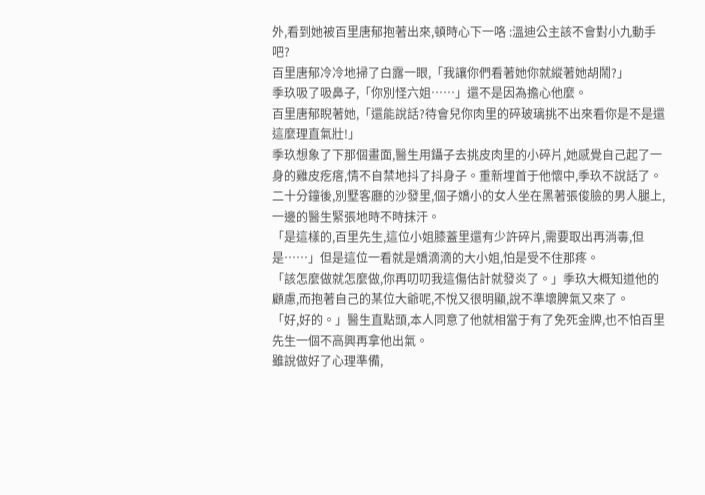外,看到她被百里唐郁抱著出來,頓時心下一咯 :溫迪公主該不會對小九動手吧?
百里唐郁冷冷地掃了白露一眼,「我讓你們看著她你就縱著她胡鬧?」
季玖吸了吸鼻子,「你別怪六姐……」還不是因為擔心他麼。
百里唐郁睨著她,「還能說話?待會兒你肉里的碎玻璃挑不出來看你是不是還這麼理直氣壯!」
季玖想象了下那個畫面,醫生用鑷子去挑皮肉里的小碎片,她感覺自己起了一身的雞皮疙瘩,情不自禁地抖了抖身子。重新埋首于他懷中,季玖不說話了。
二十分鐘後,別墅客廳的沙發里,個子嬌小的女人坐在黑著張俊臉的男人腿上,一邊的醫生緊張地時不時抹汗。
「是這樣的,百里先生,這位小姐膝蓋里還有少許碎片,需要取出再消毒,但是……」但是這位一看就是嬌滴滴的大小姐,怕是受不住那疼。
「該怎麼做就怎麼做,你再叨叨我這傷估計就發炎了。」季玖大概知道他的顧慮,而抱著自己的某位大爺呢,不悅又很明顯,說不準壞脾氣又來了。
「好,好的。」醫生直點頭,本人同意了他就相當于有了免死金牌,也不怕百里先生一個不高興再拿他出氣。
雖說做好了心理準備,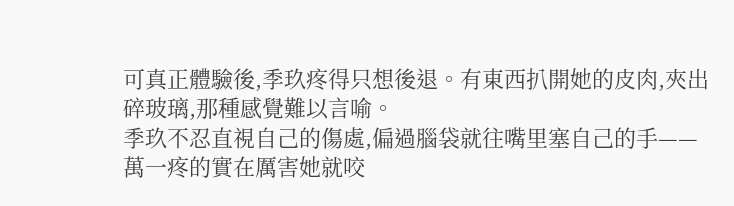可真正體驗後,季玖疼得只想後退。有東西扒開她的皮肉,夾出碎玻璃,那種感覺難以言喻。
季玖不忍直視自己的傷處,偏過腦袋就往嘴里塞自己的手——萬一疼的實在厲害她就咬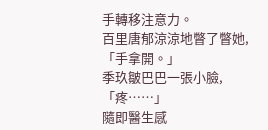手轉移注意力。
百里唐郁涼涼地瞥了瞥她,「手拿開。」
季玖皺巴巴一張小臉,「疼……」
隨即醫生感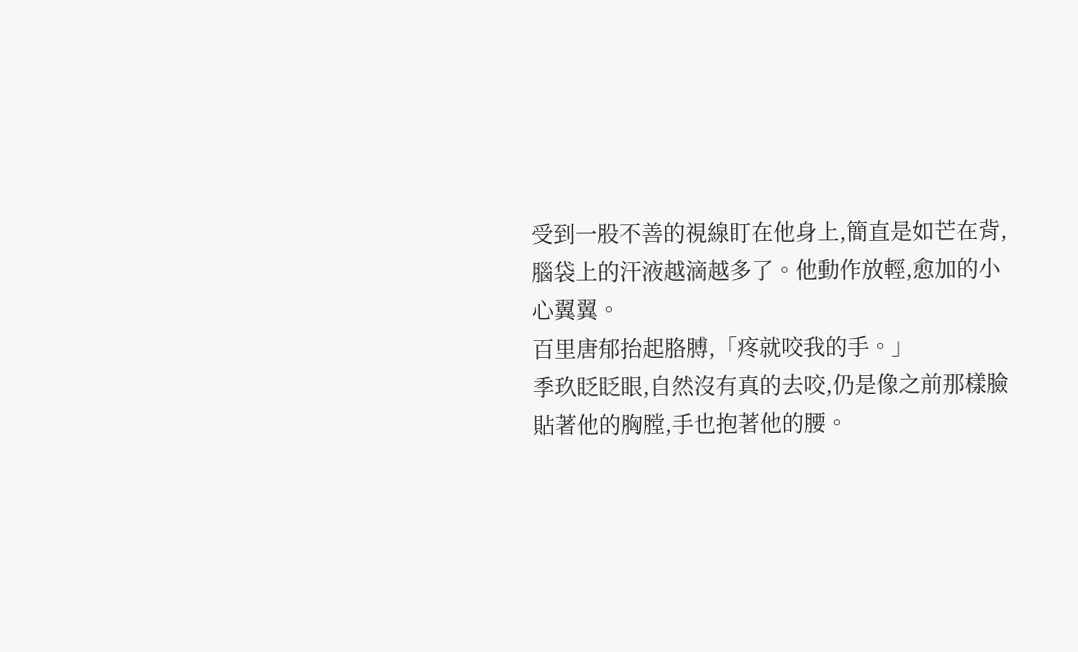受到一股不善的視線盯在他身上,簡直是如芒在背,腦袋上的汗液越滴越多了。他動作放輕,愈加的小心翼翼。
百里唐郁抬起胳膊,「疼就咬我的手。」
季玖眨眨眼,自然沒有真的去咬,仍是像之前那樣臉貼著他的胸膛,手也抱著他的腰。